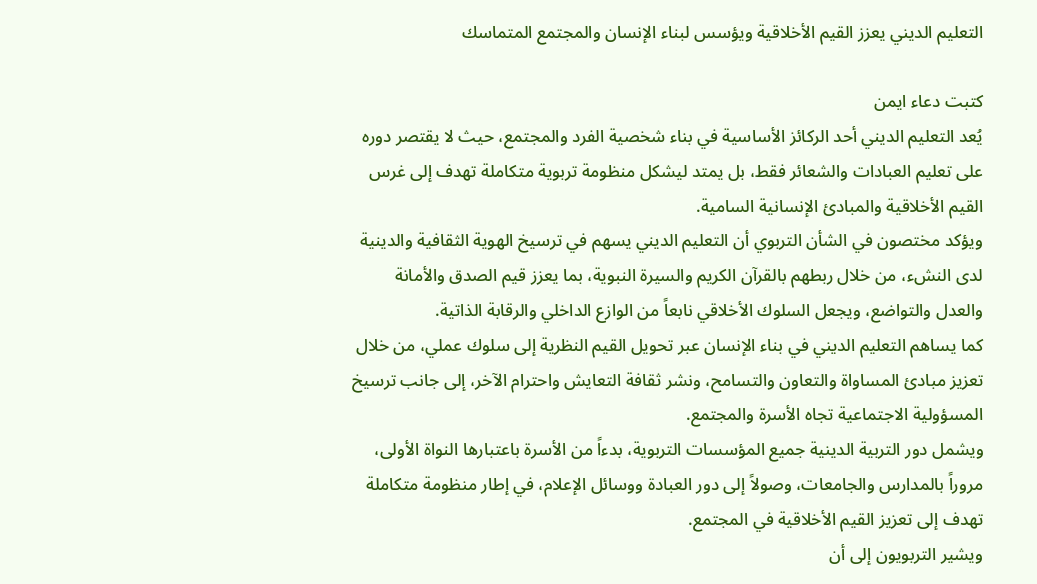التعليم الديني يعزز القيم الأخلاقية ويؤسس لبناء الإنسان والمجتمع المتماسك

كتبت دعاء ايمن
يُعد التعليم الديني أحد الركائز الأساسية في بناء شخصية الفرد والمجتمع، حيث لا يقتصر دوره على تعليم العبادات والشعائر فقط، بل يمتد ليشكل منظومة تربوية متكاملة تهدف إلى غرس القيم الأخلاقية والمبادئ الإنسانية السامية.
ويؤكد مختصون في الشأن التربوي أن التعليم الديني يسهم في ترسيخ الهوية الثقافية والدينية لدى النشء، من خلال ربطهم بالقرآن الكريم والسيرة النبوية، بما يعزز قيم الصدق والأمانة والعدل والتواضع، ويجعل السلوك الأخلاقي نابعاً من الوازع الداخلي والرقابة الذاتية.
كما يساهم التعليم الديني في بناء الإنسان عبر تحويل القيم النظرية إلى سلوك عملي، من خلال تعزيز مبادئ المساواة والتعاون والتسامح، ونشر ثقافة التعايش واحترام الآخر، إلى جانب ترسيخ المسؤولية الاجتماعية تجاه الأسرة والمجتمع.
ويشمل دور التربية الدينية جميع المؤسسات التربوية، بدءاً من الأسرة باعتبارها النواة الأولى، مروراً بالمدارس والجامعات، وصولاً إلى دور العبادة ووسائل الإعلام، في إطار منظومة متكاملة تهدف إلى تعزيز القيم الأخلاقية في المجتمع.
ويشير التربويون إلى أن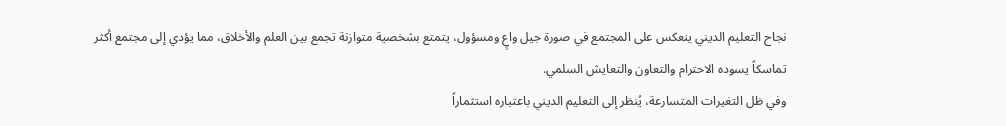نجاح التعليم الديني ينعكس على المجتمع في صورة جيل واعٍ ومسؤول، يتمتع بشخصية متوازنة تجمع بين العلم والأخلاق، مما يؤدي إلى مجتمع أكثر تماسكاً يسوده الاحترام والتعاون والتعايش السلمي.
وفي ظل التغيرات المتسارعة، يُنظر إلى التعليم الديني باعتباره استثماراً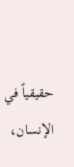حقيقياً في الإنسان،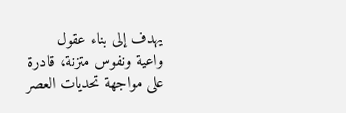يهدف إلى بناء عقول واعية ونفوس متزنة، قادرة على مواجهة تحديات العصر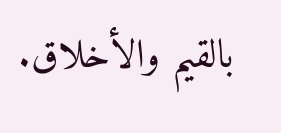بالقيم والأخلاق.